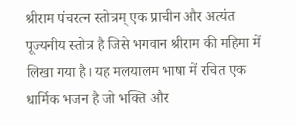श्रीराम पंचरत्न स्तोत्रम् एक प्राचीन और अत्यंत पूज्यनीय स्तोत्र है जिसे भगवान श्रीराम की महिमा में लिखा गया है। यह मलयालम भाषा में रचित एक धार्मिक भजन है जो भक्ति और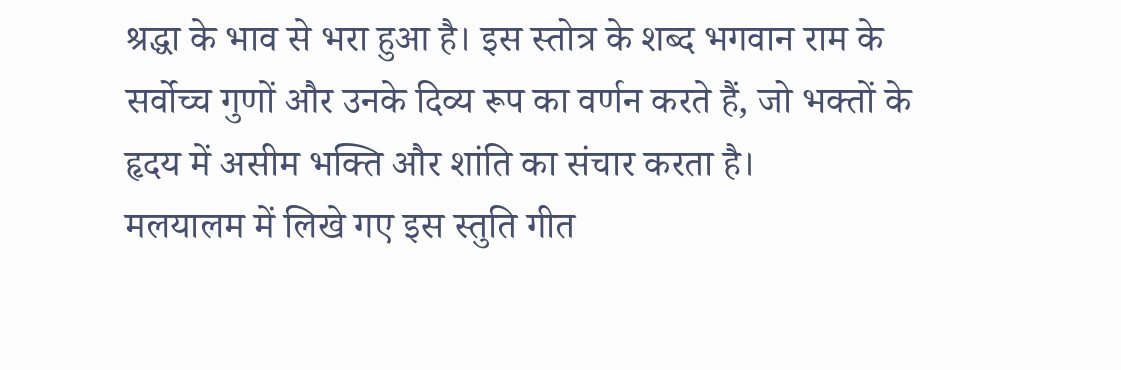श्रद्धा के भाव से भरा हुआ है। इस स्तोत्र के शब्द भगवान राम के सर्वोच्च गुणों और उनके दिव्य रूप का वर्णन करते हैं, जो भक्तों के हृदय में असीम भक्ति और शांति का संचार करता है।
मलयालम में लिखे गए इस स्तुति गीत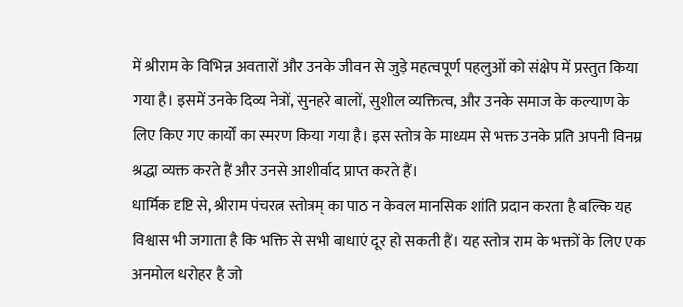में श्रीराम के विभिन्न अवतारों और उनके जीवन से जुड़े महत्वपूर्ण पहलुओं को संक्षेप में प्रस्तुत किया गया है। इसमें उनके दिव्य नेत्रों, सुनहरे बालों, सुशील व्यक्तित्व, और उनके समाज के कल्याण के लिए किए गए कार्यों का स्मरण किया गया है। इस स्तोत्र के माध्यम से भक्त उनके प्रति अपनी विनम्र श्रद्धा व्यक्त करते हैं और उनसे आशीर्वाद प्राप्त करते हैं।
धार्मिक दृष्टि से, श्रीराम पंचरत्न स्तोत्रम् का पाठ न केवल मानसिक शांति प्रदान करता है बल्कि यह विश्वास भी जगाता है कि भक्ति से सभी बाधाएं दूर हो सकती हैं। यह स्तोत्र राम के भक्तों के लिए एक अनमोल धरोहर है जो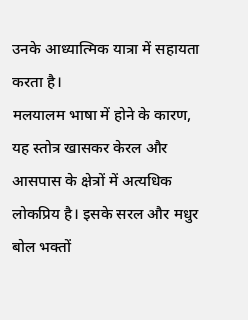उनके आध्यात्मिक यात्रा में सहायता करता है।
मलयालम भाषा में होने के कारण, यह स्तोत्र खासकर केरल और आसपास के क्षेत्रों में अत्यधिक लोकप्रिय है। इसके सरल और मधुर बोल भक्तों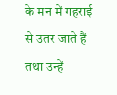के मन में गहराई से उतर जाते हैं तथा उन्हें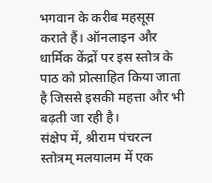भगवान के करीब महसूस कराते हैं। ऑनलाइन और धार्मिक केंद्रों पर इस स्तोत्र के पाठ को प्रोत्साहित किया जाता है जिससे इसकी महत्ता और भी बढ़ती जा रही है।
संक्षेप में, श्रीराम पंचरत्न स्तोत्रम् मलयालम में एक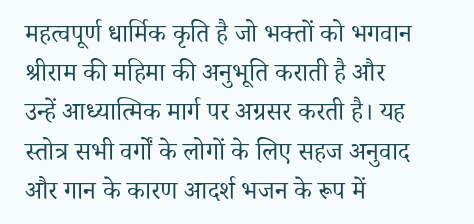महत्वपूर्ण धार्मिक कृति है जो भक्तों को भगवान श्रीराम की महिमा की अनुभूति कराती है और उन्हें आध्यात्मिक मार्ग पर अग्रसर करती है। यह स्तोत्र सभी वर्गों के लोगों के लिए सहज अनुवाद और गान के कारण आदर्श भजन के रूप में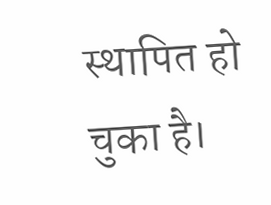स्थापित हो चुका है।